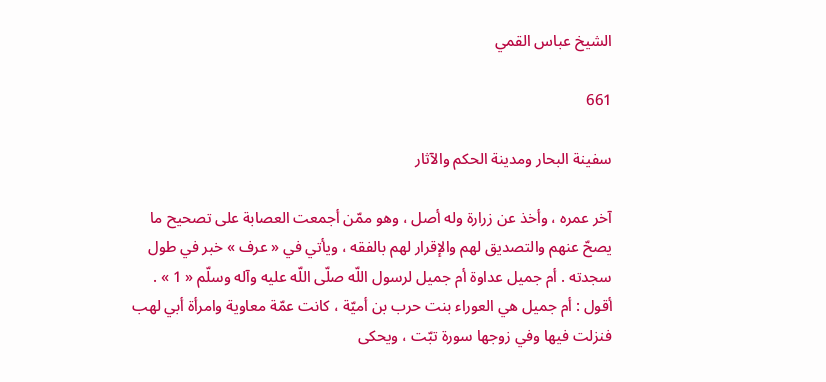الشيخ عباس القمي

661

سفينة البحار ومدينة الحكم والآثار

آخر عمره ، وأخذ عن زرارة وله أصل ، وهو ممّن أجمعت العصابة على تصحيح ما يصحّ عنهم والتصديق لهم والإقرار لهم بالفقه ، ويأتي في « عرف » خبر في طول سجدته . أم جميل عداوة أم جميل لرسول اللّه صلّى اللّه عليه وآله وسلّم « 1 » . أقول : أم جميل هي العوراء بنت حرب بن أميّة ، كانت عمّة معاوية وامرأة أبي لهب فنزلت فيها وفي زوجها سورة تبّت ، ويحكى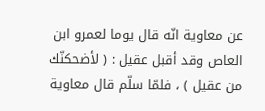عن معاوية انّه قال يوما لعمرو ابن العاص وقد أقبل عقيل : ( لأضحكنّك من عقيل ) ، فلمّا سلّم قال معاوية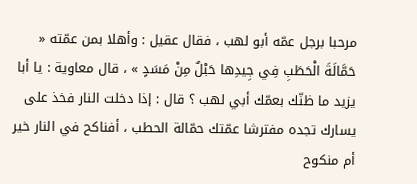مرحبا برجل عمّه أبو لهب ، فقال عقيل : وأهلا بمن عمّته « حَمَّالَةَ الْحَطَبِ فِي جِيدِها حَبْلٌ مِنْ مَسَدٍ » ، قال معاوية : يا أبا يزيد ما ظنّك بعمّك أبي لهب ؟ قال : إذا دخلت النار فخذ على يسارك تجده مفترشا عمّتك حمّالة الحطب ، أفناكح في النار خير أم منكوح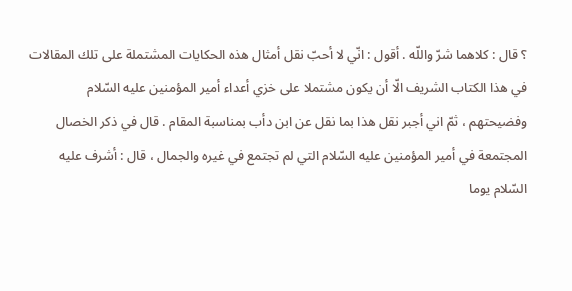؟ قال : كلاهما شرّ واللّه . أقول : انّي لا أحبّ نقل أمثال هذه الحكايات المشتملة على تلك المقالات في هذا الكتاب الشريف الّا أن يكون مشتملا على خزي أعداء أمير المؤمنين عليه السّلام وفضيحتهم ، ثمّ اني أجبر نقل هذا بما نقل عن ابن دأب بمناسبة المقام . قال في ذكر الخصال المجتمعة في أمير المؤمنين عليه السّلام التي لم تجتمع في غيره والجمال ، قال : أشرف عليه السّلام يوما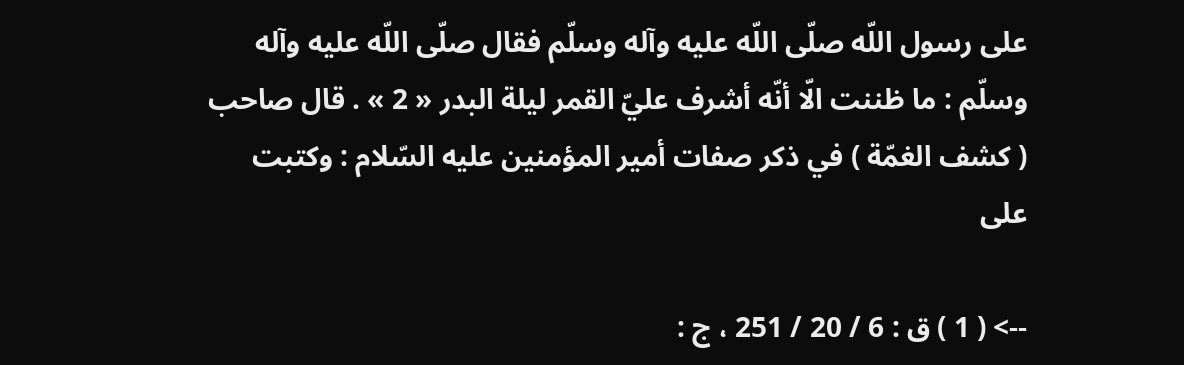على رسول اللّه صلّى اللّه عليه وآله وسلّم فقال صلّى اللّه عليه وآله وسلّم : ما ظننت الّا أنّه أشرف عليّ القمر ليلة البدر « 2 » . قال صاحب ( كشف الغمّة ) في ذكر صفات أمير المؤمنين عليه السّلام : وكتبت على

--> ( 1 ) ق : 6 / 20 / 251 ، ج :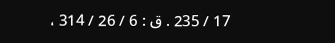17 / 235 . ق : 6 / 26 / 314 ،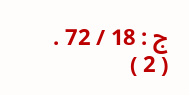ج : 18 / 72 . ( 2 )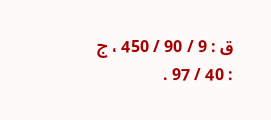ق : 9 / 90 / 450 ، ج : 40 / 97 .